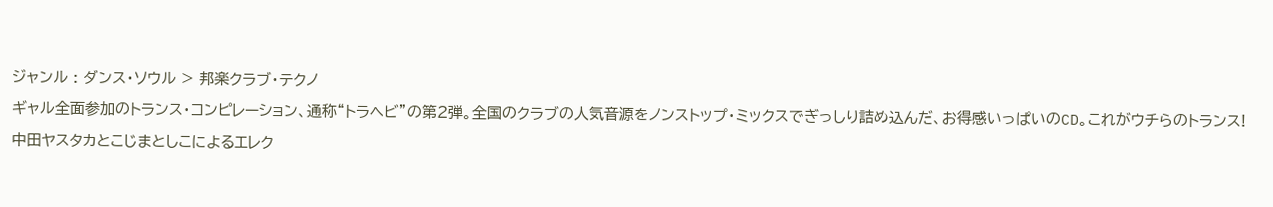ジャンル : ダンス・ソウル > 邦楽クラブ・テクノ
ギャル全面参加のトランス・コンピレーション、通称“トラヘビ”の第2弾。全国のクラブの人気音源をノンストップ・ミックスでぎっしり詰め込んだ、お得感いっぱいのCD。これがウチらのトランス!
中田ヤスタカとこじまとしこによるエレク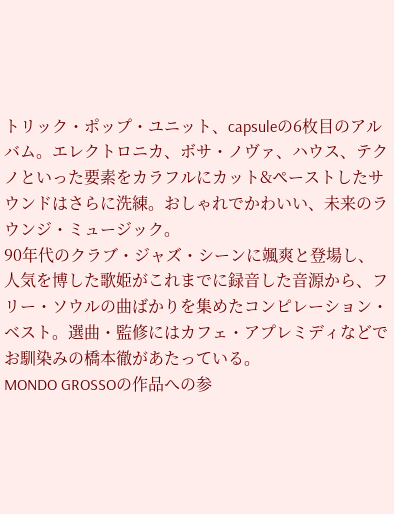トリック・ポップ・ユニット、capsuleの6枚目のアルバム。エレクトロニカ、ボサ・ノヴァ、ハウス、テクノといった要素をカラフルにカット&ペーストしたサウンドはさらに洗練。おしゃれでかわいい、未来のラウンジ・ミュージック。
90年代のクラブ・ジャズ・シーンに颯爽と登場し、人気を博した歌姫がこれまでに録音した音源から、フリー・ソウルの曲ばかりを集めたコンピレーション・ベスト。選曲・監修にはカフェ・アプレミディなどでお馴染みの橋本徹があたっている。
MONDO GROSSOの作品への参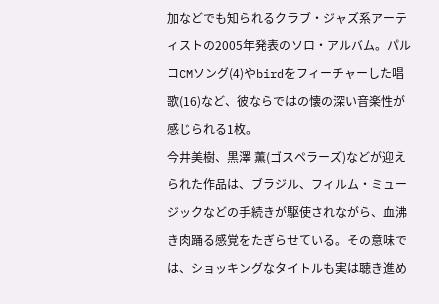加などでも知られるクラブ・ジャズ系アーティストの2005年発表のソロ・アルバム。パルコCMソング(4)やbirdをフィーチャーした唱歌(16)など、彼ならではの懐の深い音楽性が感じられる1枚。
今井美樹、黒澤 薫(ゴスペラーズ)などが迎えられた作品は、ブラジル、フィルム・ミュージックなどの手続きが駆使されながら、血沸き肉踊る感覚をたぎらせている。その意味では、ショッキングなタイトルも実は聴き進め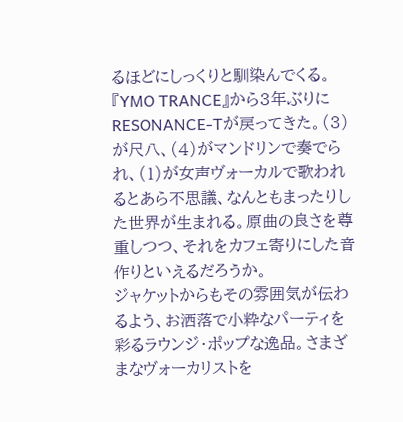るほどにしっくりと馴染んでくる。
『YMO TRANCE』から3年ぶりにRESONANCE-Tが戻ってきた。(3)が尺八、(4)がマンドリンで奏でられ、(1)が女声ヴォーカルで歌われるとあら不思議、なんともまったりした世界が生まれる。原曲の良さを尊重しつつ、それをカフェ寄りにした音作りといえるだろうか。
ジャケットからもその雰囲気が伝わるよう、お洒落で小粋なパーティを彩るラウンジ・ポップな逸品。さまざまなヴォーカリストを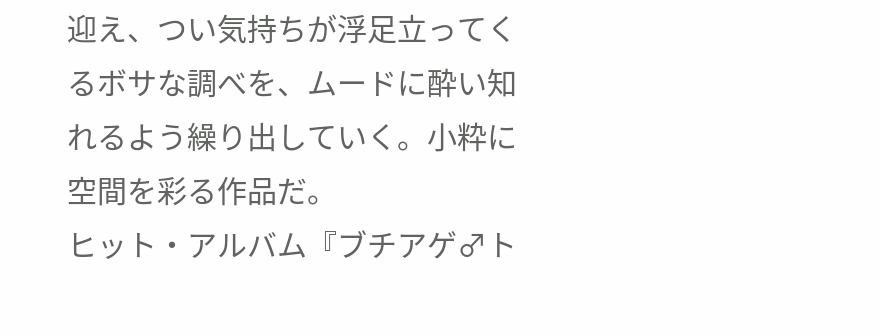迎え、つい気持ちが浮足立ってくるボサな調べを、ムードに酔い知れるよう繰り出していく。小粋に空間を彩る作品だ。
ヒット・アルバム『ブチアゲ♂ト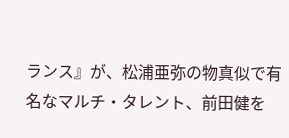ランス』が、松浦亜弥の物真似で有名なマルチ・タレント、前田健を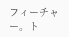フィーチャー。ト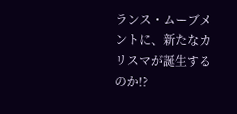ランス・ムーブメントに、新たなカリスマが誕生するのか!?